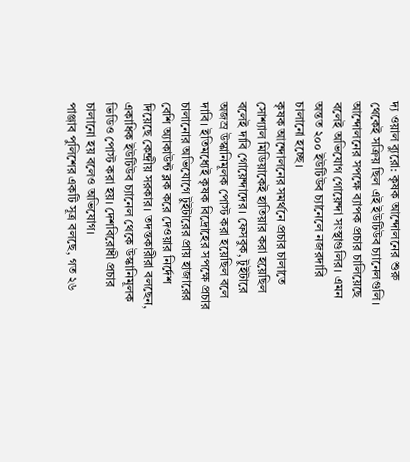দ্য ওয়াল ব্যুরো: কৃষক আন্দোলনের শুরু থেকেই সক্রিয় ছিল এই ইউটিউব চ্যানেলগুলি। আন্দোলনের সপক্ষে ব্যাপক প্রচার চালিয়েছে বলেই অভিযোগ গোয়েন্দা সংস্থাগুলির। এমন অন্তত ২০০ ইউটিউব চ্যানেলে নজরদারি চালানো হচ্ছে।
কৃষক আন্দোলনের সমর্থনে প্রচার চালাতে সোশ্যাল মিডিয়াকেই হাতিয়ার করা হয়েছিল বলেই দাবি গোয়েন্দাদের। ফেসবুক, টুইটারে অজস্র উস্কানিমূলক পোস্ট করা হয়েছিল বলে দাবি। ইতিমধ্যেই কৃষক বিদ্রোহের সপক্ষে প্রচার চালানোর অভিযোগে টুইটারের প্রায় হাজারের বেশি অ্যাকাউন্ট ব্লক করে দেওয়ার নির্দেশ দিয়েছে কেন্দ্রীয় সরকার। তদন্তকারীরা বলছেন, একাধিক ইউটিউব চ্যানেল থেকে উস্কানিমূলক ভিডিও পোস্ট করা হয়। দেশবিরোধী প্রচার চালানো হয় বলেও অভিযোগ।
পাঞ্জাব পুলিশের একটি সূত্র বলছে, গত ২৬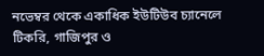নভেম্বর থেকে একাধিক ইউটিউব চ্যানেলে টিকরি, গাজিপুর ও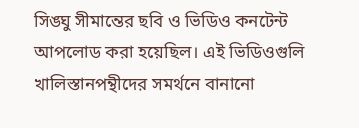সিঙ্ঘু সীমান্তের ছবি ও ভিডিও কনটেন্ট আপলোড করা হয়েছিল। এই ভিডিওগুলি খালিস্তানপন্থীদের সমর্থনে বানানো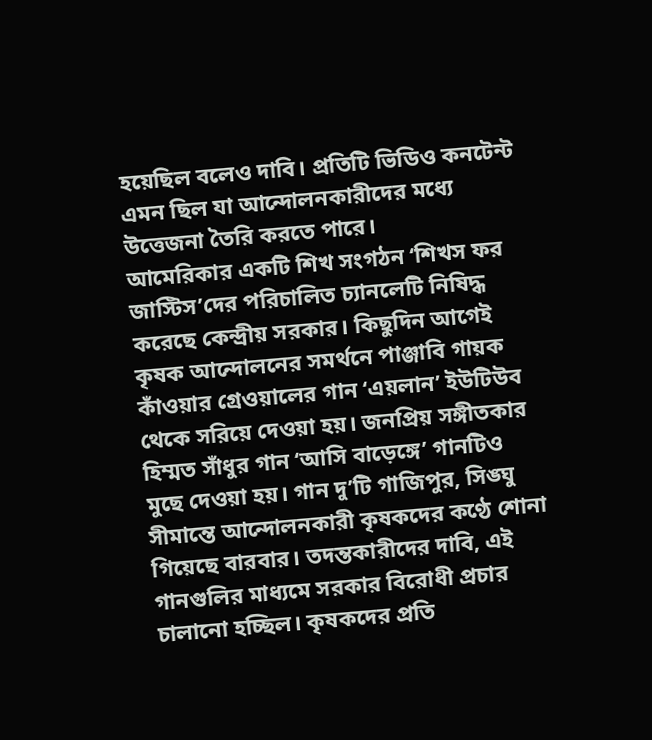হয়েছিল বলেও দাবি। প্রতিটি ভিডিও কনটেন্ট এমন ছিল যা আন্দোলনকারীদের মধ্যে উত্তেজনা তৈরি করতে পারে।
আমেরিকার একটি শিখ সংগঠন ‘শিখস ফর জাস্টিস’দের পরিচালিত চ্যানলেটি নিষিদ্ধ করেছে কেন্দ্রীয় সরকার। কিছুদিন আগেই কৃষক আন্দোলনের সমর্থনে পাঞ্জাবি গায়ক কাঁওয়ার গ্রেওয়ালের গান ‘এয়লান’ ইউটিউব থেকে সরিয়ে দেওয়া হয়। জনপ্রিয় সঙ্গীতকার হিম্মত সাঁধুর গান ‘আসি বাড়েঙ্গে’ গানটিও মুছে দেওয়া হয়। গান দু’টি গাজিপুর, সিঙ্ঘু সীমান্তে আন্দোলনকারী কৃষকদের কণ্ঠে শোনা গিয়েছে বারবার। তদন্তকারীদের দাবি, এই গানগুলির মাধ্যমে সরকার বিরোধী প্রচার চালানো হচ্ছিল। কৃষকদের প্রতি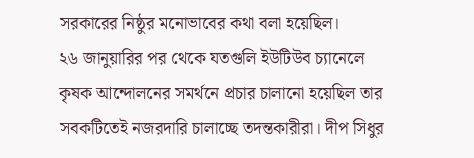সরকারের নিষ্ঠুর মনোভাবের কথা বলা হয়েছিল।
২৬ জানুয়ারির পর থেকে যতগুলি ইউটিউব চ্যানেলে কৃষক আন্দোলনের সমর্থনে প্রচার চালানো হয়েছিল তার সবকটিতেই নজরদারি চালাচ্ছে তদন্তকারীরা। দীপ সিধুর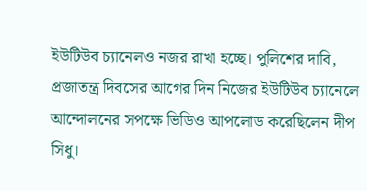ইউটিউব চ্যানেলও নজর রাখা হচ্ছে। পুলিশের দাবি, প্রজাতন্ত্র দিবসের আগের দিন নিজের ইউটিউব চ্যানেলে আন্দোলনের সপক্ষে ভিডিও আপলোড করেছিলেন দীপ সিধু।